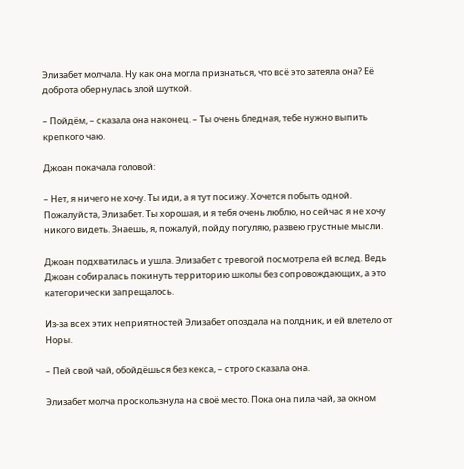Элизабет молчала. Ну как она могла признаться, что всё это затеяла она? Её доброта обернулась злой шуткой.

– Пойдём, – сказала она наконец. – Ты очень бледная, тебе нужно выпить крепкого чаю.

Джоан покачала головой:

– Нет, я ничего не хочу. Ты иди, а я тут посижу. Хочется побыть одной. Пожалуйста, Элизабет. Ты хорошая, и я тебя очень люблю, но сейчас я не хочу никого видеть. Знаешь, я, пожалуй, пойду погуляю, развею грустные мысли.

Джоан подхватилась и ушла. Элизабет с тревогой посмотрела ей вслед. Ведь Джоан собиралась покинуть территорию школы без сопровождающих, а это категорически запрещалось.

Из-за всех этих неприятностей Элизабет опоздала на полдник, и ей влетело от Норы.

– Пей свой чай, обойдёшься без кекса, – строго сказала она.

Элизабет молча проскользнула на своё место. Пока она пила чай, за окном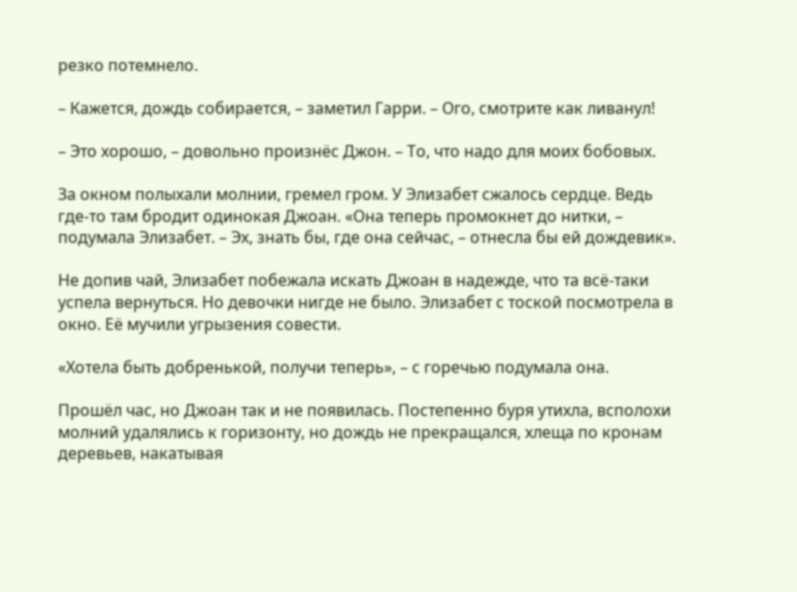резко потемнело.

– Кажется, дождь собирается, – заметил Гарри. – Ого, смотрите как ливанул!

– Это хорошо, – довольно произнёс Джон. – То, что надо для моих бобовых.

За окном полыхали молнии, гремел гром. У Элизабет сжалось сердце. Ведь где-то там бродит одинокая Джоан. «Она теперь промокнет до нитки, – подумала Элизабет. – Эх, знать бы, где она сейчас, – отнесла бы ей дождевик».

Не допив чай, Элизабет побежала искать Джоан в надежде, что та всё-таки успела вернуться. Но девочки нигде не было. Элизабет с тоской посмотрела в окно. Её мучили угрызения совести.

«Хотела быть добренькой, получи теперь», – с горечью подумала она.

Прошёл час, но Джоан так и не появилась. Постепенно буря утихла, всполохи молний удалялись к горизонту, но дождь не прекращался, хлеща по кронам деревьев, накатывая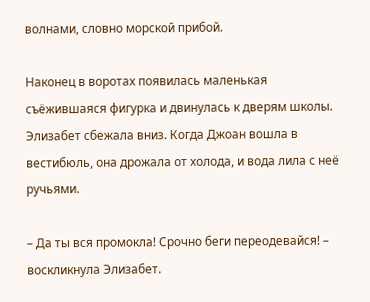волнами, словно морской прибой.

Наконец в воротах появилась маленькая съёжившаяся фигурка и двинулась к дверям школы. Элизабет сбежала вниз. Когда Джоан вошла в вестибюль, она дрожала от холода, и вода лила с неё ручьями.

– Да ты вся промокла! Срочно беги переодевайся! – воскликнула Элизабет.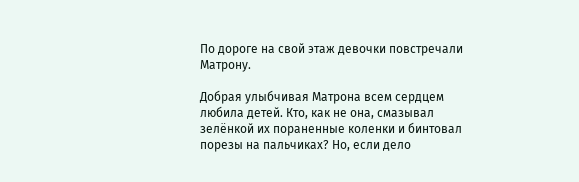По дороге на свой этаж девочки повстречали Матрону.

Добрая улыбчивая Матрона всем сердцем любила детей. Кто, как не она, смазывал зелёнкой их пораненные коленки и бинтовал порезы на пальчиках? Но, если дело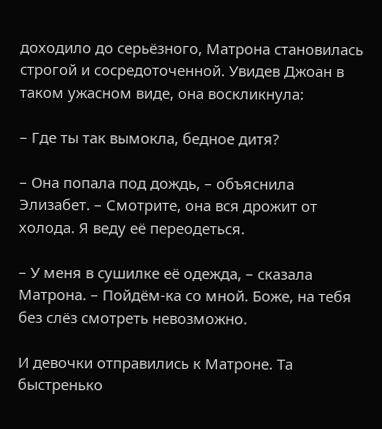доходило до серьёзного, Матрона становилась строгой и сосредоточенной. Увидев Джоан в таком ужасном виде, она воскликнула:

– Где ты так вымокла, бедное дитя?

– Она попала под дождь, – объяснила Элизабет. – Смотрите, она вся дрожит от холода. Я веду её переодеться.

– У меня в сушилке её одежда, – сказала Матрона. – Пойдём-ка со мной. Боже, на тебя без слёз смотреть невозможно.

И девочки отправились к Матроне. Та быстренько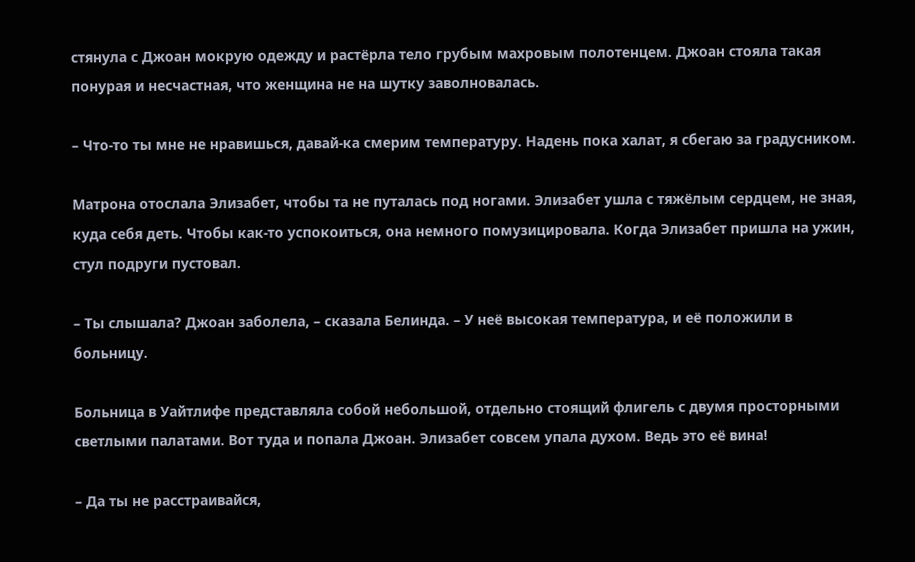стянула с Джоан мокрую одежду и растёрла тело грубым махровым полотенцем. Джоан стояла такая понурая и несчастная, что женщина не на шутку заволновалась.

– Что-то ты мне не нравишься, давай-ка смерим температуру. Надень пока халат, я сбегаю за градусником.

Матрона отослала Элизабет, чтобы та не путалась под ногами. Элизабет ушла с тяжёлым сердцем, не зная, куда себя деть. Чтобы как-то успокоиться, она немного помузицировала. Когда Элизабет пришла на ужин, стул подруги пустовал.

– Ты слышала? Джоан заболела, – сказала Белинда. – У неё высокая температура, и её положили в больницу.

Больница в Уайтлифе представляла собой небольшой, отдельно стоящий флигель с двумя просторными светлыми палатами. Вот туда и попала Джоан. Элизабет совсем упала духом. Ведь это её вина!

– Да ты не расстраивайся,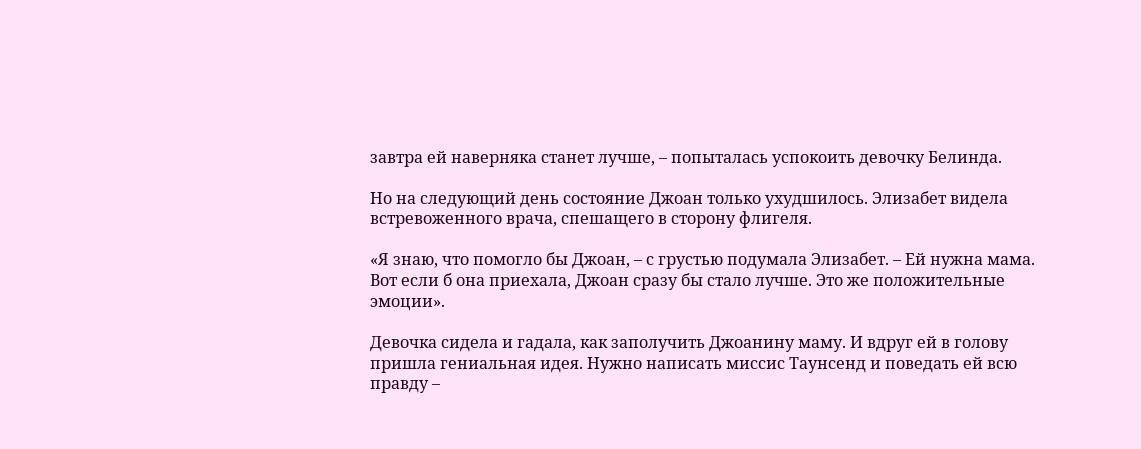завтра ей наверняка станет лучше, – попыталась успокоить девочку Белинда.

Но на следующий день состояние Джоан только ухудшилось. Элизабет видела встревоженного врача, спешащего в сторону флигеля.

«Я знаю, что помогло бы Джоан, – с грустью подумала Элизабет. – Ей нужна мама. Вот если б она приехала, Джоан сразу бы стало лучше. Это же положительные эмоции».

Девочка сидела и гадала, как заполучить Джоанину маму. И вдруг ей в голову пришла гениальная идея. Нужно написать миссис Таунсенд и поведать ей всю правду –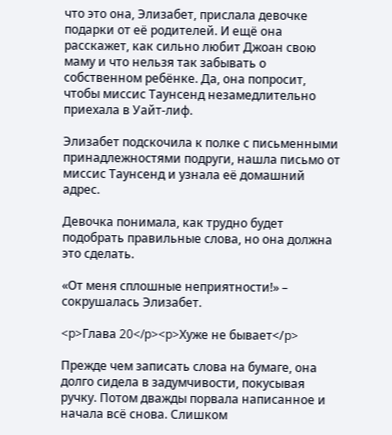что это она, Элизабет, прислала девочке подарки от её родителей. И ещё она расскажет, как сильно любит Джоан свою маму и что нельзя так забывать о собственном ребёнке. Да, она попросит, чтобы миссис Таунсенд незамедлительно приехала в Уайт-лиф.

Элизабет подскочила к полке с письменными принадлежностями подруги, нашла письмо от миссис Таунсенд и узнала её домашний адрес.

Девочка понимала, как трудно будет подобрать правильные слова, но она должна это сделать.

«От меня сплошные неприятности!» – сокрушалась Элизабет.

<p>Глава 20</p><p>Хуже не бывает</p>

Прежде чем записать слова на бумаге, она долго сидела в задумчивости, покусывая ручку. Потом дважды порвала написанное и начала всё снова. Слишком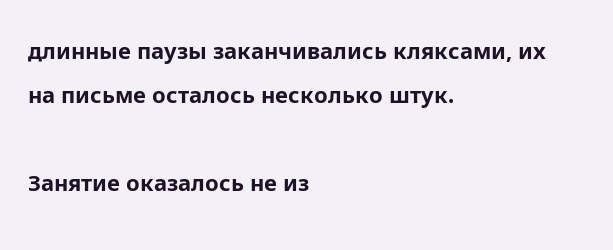длинные паузы заканчивались кляксами, их на письме осталось несколько штук.

Занятие оказалось не из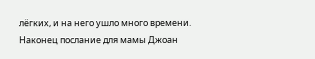лёгких, и на него ушло много времени. Наконец послание для мамы Джоан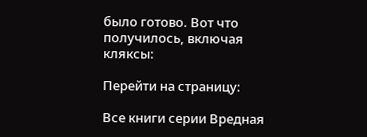было готово. Вот что получилось, включая кляксы:

Перейти на страницу:

Все книги серии Вредная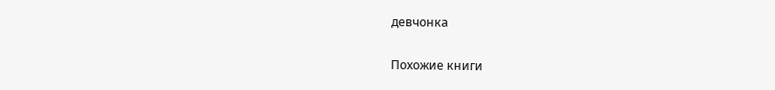девчонка

Похожие книги